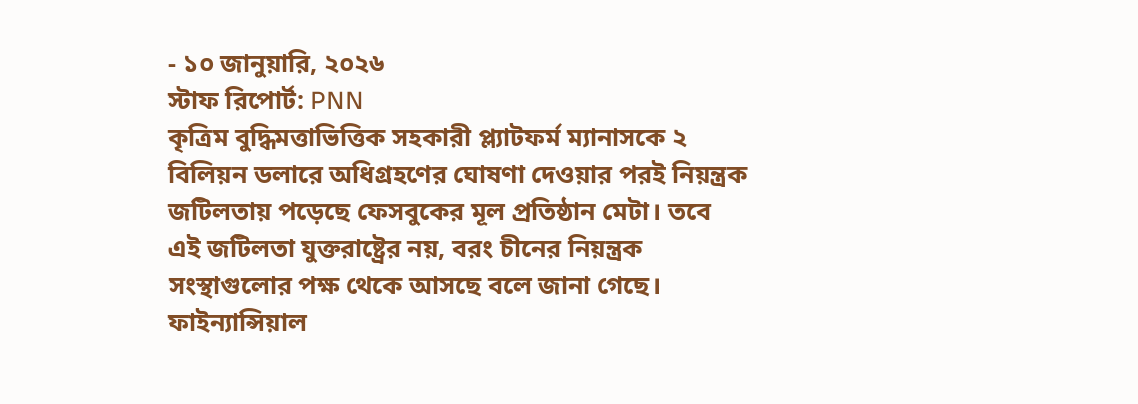- ১০ জানুয়ারি, ২০২৬
স্টাফ রিপোর্ট: PNN
কৃত্রিম বুদ্ধিমত্তাভিত্তিক সহকারী প্ল্যাটফর্ম ম্যানাসকে ২ বিলিয়ন ডলারে অধিগ্রহণের ঘোষণা দেওয়ার পরই নিয়ন্ত্রক জটিলতায় পড়েছে ফেসবুকের মূল প্রতিষ্ঠান মেটা। তবে এই জটিলতা যুক্তরাষ্ট্রের নয়, বরং চীনের নিয়ন্ত্রক সংস্থাগুলোর পক্ষ থেকে আসছে বলে জানা গেছে।
ফাইন্যান্সিয়াল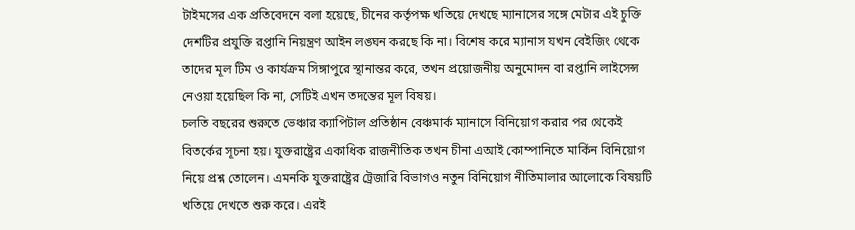টাইমসের এক প্রতিবেদনে বলা হয়েছে, চীনের কর্তৃপক্ষ খতিয়ে দেখছে ম্যানাসের সঙ্গে মেটার এই চুক্তি দেশটির প্রযুক্তি রপ্তানি নিয়ন্ত্রণ আইন লঙ্ঘন করছে কি না। বিশেষ করে ম্যানাস যখন বেইজিং থেকে তাদের মূল টিম ও কার্যক্রম সিঙ্গাপুরে স্থানান্তর করে, তখন প্রয়োজনীয় অনুমোদন বা রপ্তানি লাইসেন্স নেওয়া হয়েছিল কি না, সেটিই এখন তদন্তের মূল বিষয়।
চলতি বছরের শুরুতে ভেঞ্চার ক্যাপিটাল প্রতিষ্ঠান বেঞ্চমার্ক ম্যানাসে বিনিয়োগ করার পর থেকেই বিতর্কের সূচনা হয়। যুক্তরাষ্ট্রের একাধিক রাজনীতিক তখন চীনা এআই কোম্পানিতে মার্কিন বিনিয়োগ নিয়ে প্রশ্ন তোলেন। এমনকি যুক্তরাষ্ট্রের ট্রেজারি বিভাগও নতুন বিনিয়োগ নীতিমালার আলোকে বিষয়টি খতিয়ে দেখতে শুরু করে। এরই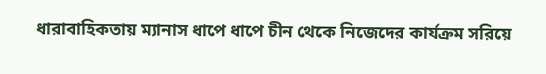ধারাবাহিকতায় ম্যানাস ধাপে ধাপে চীন থেকে নিজেদের কার্যক্রম সরিয়ে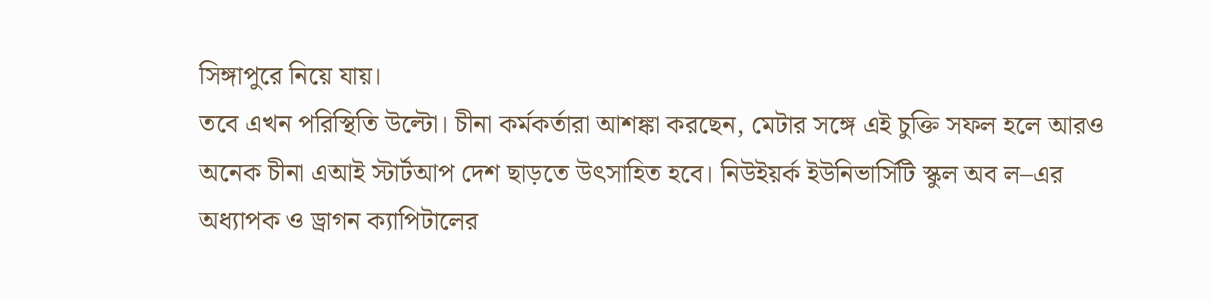সিঙ্গাপুরে নিয়ে যায়।
তবে এখন পরিস্থিতি উল্টো। চীনা কর্মকর্তারা আশঙ্কা করছেন, মেটার সঙ্গে এই চুক্তি সফল হলে আরও অনেক চীনা এআই স্টার্টআপ দেশ ছাড়তে উৎসাহিত হবে। নিউইয়র্ক ইউনিভার্সিটি স্কুল অব ল–এর অধ্যাপক ও ড্রাগন ক্যাপিটালের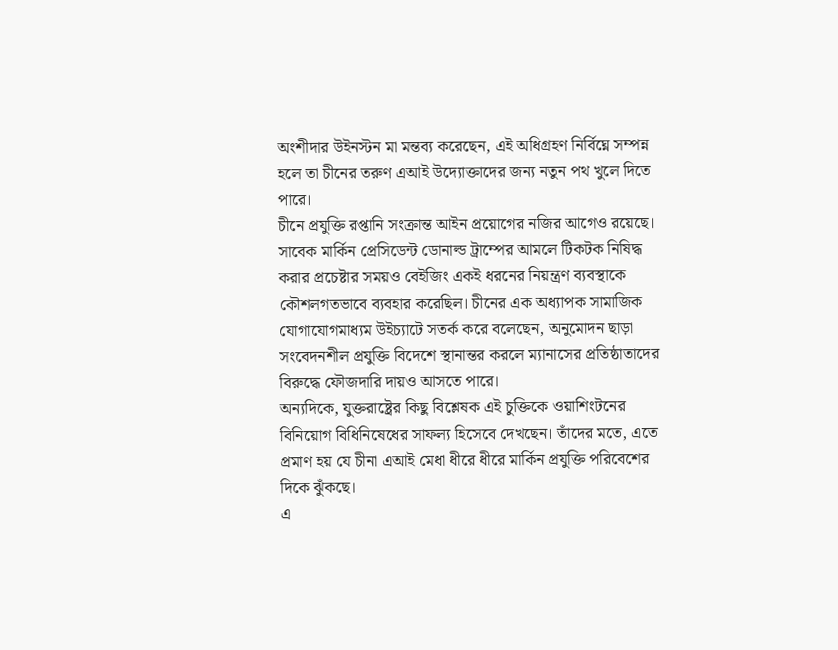অংশীদার উইনস্টন মা মন্তব্য করেছেন, এই অধিগ্রহণ নির্বিঘ্নে সম্পন্ন হলে তা চীনের তরুণ এআই উদ্যোক্তাদের জন্য নতুন পথ খুলে দিতে পারে।
চীনে প্রযুক্তি রপ্তানি সংক্রান্ত আইন প্রয়োগের নজির আগেও রয়েছে। সাবেক মার্কিন প্রেসিডেন্ট ডোনাল্ড ট্রাম্পের আমলে টিকটক নিষিদ্ধ করার প্রচেষ্টার সময়ও বেইজিং একই ধরনের নিয়ন্ত্রণ ব্যবস্থাকে কৌশলগতভাবে ব্যবহার করেছিল। চীনের এক অধ্যাপক সামাজিক যোগাযোগমাধ্যম উইচ্যাটে সতর্ক করে বলেছেন, অনুমোদন ছাড়া সংবেদনশীল প্রযুক্তি বিদেশে স্থানান্তর করলে ম্যানাসের প্রতিষ্ঠাতাদের বিরুদ্ধে ফৌজদারি দায়ও আসতে পারে।
অন্যদিকে, যুক্তরাষ্ট্রের কিছু বিশ্লেষক এই চুক্তিকে ওয়াশিংটনের বিনিয়োগ বিধিনিষেধের সাফল্য হিসেবে দেখছেন। তাঁদের মতে, এতে প্রমাণ হয় যে চীনা এআই মেধা ধীরে ধীরে মার্কিন প্রযুক্তি পরিবেশের দিকে ঝুঁকছে।
এ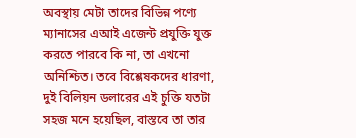অবস্থায় মেটা তাদের বিভিন্ন পণ্যে ম্যানাসের এআই এজেন্ট প্রযুক্তি যুক্ত করতে পারবে কি না, তা এখনো অনিশ্চিত। তবে বিশ্লেষকদের ধারণা, দুই বিলিয়ন ডলারের এই চুক্তি যতটা সহজ মনে হয়েছিল, বাস্তবে তা তার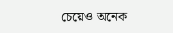চেয়েও অনেক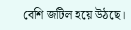বেশি জটিল হয়ে উঠছে।